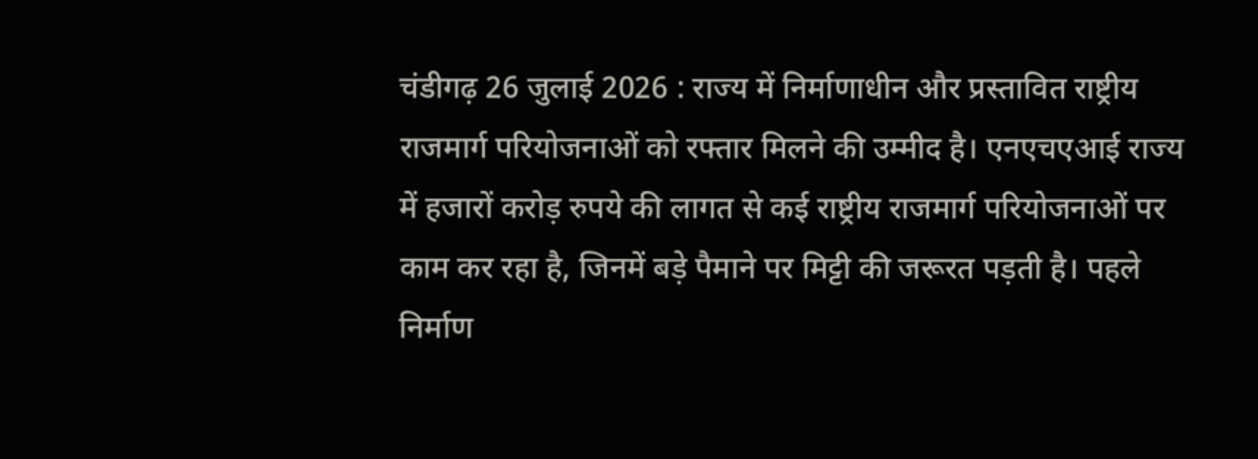चंडीगढ़ 26 जुलाई 2026 : राज्य में निर्माणाधीन और प्रस्तावित राष्ट्रीय राजमार्ग परियोजनाओं को रफ्तार मिलने की उम्मीद है। एनएचएआई राज्य में हजारों करोड़ रुपये की लागत से कई राष्ट्रीय राजमार्ग परियोजनाओं पर काम कर रहा है, जिनमें बड़े पैमाने पर मिट्टी की जरूरत पड़ती है। पहले निर्माण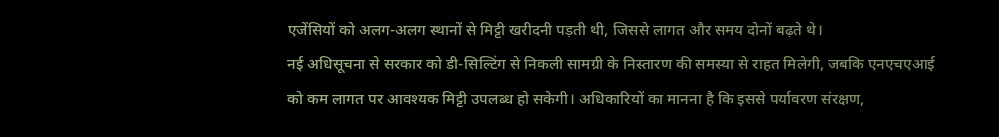एजेंसियों को अलग-अलग स्थानों से मिट्टी खरीदनी पड़ती थी, जिससे लागत और समय दोनों बढ़ते थे।
नई अधिसूचना से सरकार को डी-सिल्टिंग से निकली सामग्री के निस्तारण की समस्या से राहत मिलेगी, जबकि एनएचएआई को कम लागत पर आवश्यक मिट्टी उपलब्ध हो सकेगी। अधिकारियों का मानना है कि इससे पर्यावरण संरक्षण,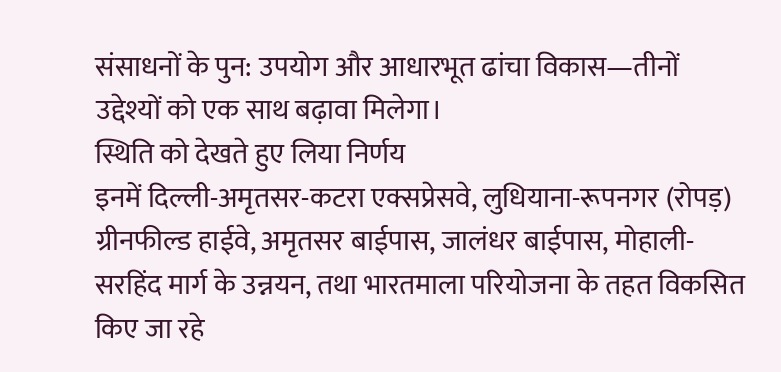संसाधनों के पुन: उपयोग और आधारभूत ढांचा विकास—तीनों उद्देश्यों को एक साथ बढ़ावा मिलेगा।
स्थिति को देखते हुए लिया निर्णय
इनमें दिल्ली-अमृतसर-कटरा एक्सप्रेसवे, लुधियाना-रूपनगर (रोपड़) ग्रीनफील्ड हाईवे, अमृतसर बाईपास, जालंधर बाईपास, मोहाली-सरहिंद मार्ग के उन्नयन, तथा भारतमाला परियोजना के तहत विकसित किए जा रहे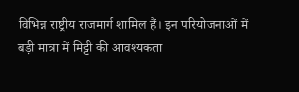विभिन्न राष्ट्रीय राजमार्ग शामिल हैं। इन परियोजनाओं में बड़ी मात्रा में मिट्टी की आवश्यकता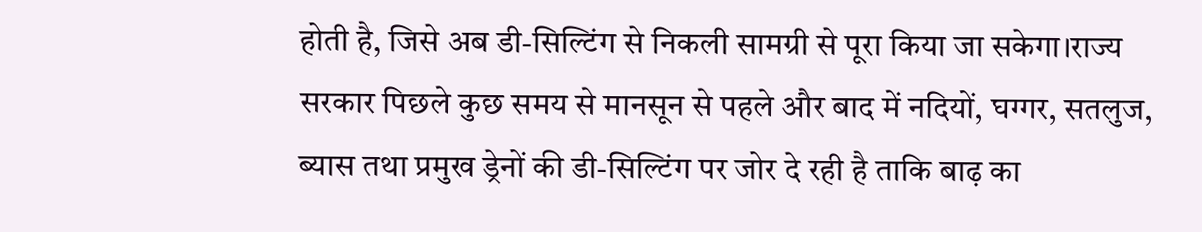होती है, जिसे अब डी-सिल्टिंग से निकली सामग्री से पूरा किया जा सकेगा।राज्य सरकार पिछले कुछ समय से मानसून से पहले और बाद में नदियों, घग्गर, सतलुज, ब्यास तथा प्रमुख ड्रेनों की डी-सिल्टिंग पर जोर दे रही है ताकि बाढ़ का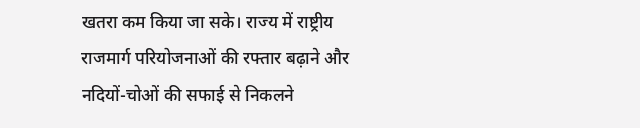खतरा कम किया जा सके। राज्य में राष्ट्रीय राजमार्ग परियोजनाओं की रफ्तार बढ़ाने और नदियों-चोओं की सफाई से निकलने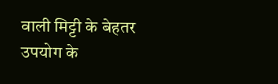वाली मिट्टी के बेहतर उपयोग के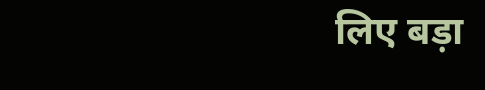लिए बड़ा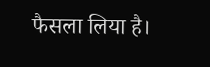फैसला लिया है।